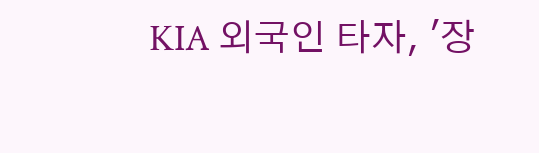KIA 외국인 타자, '장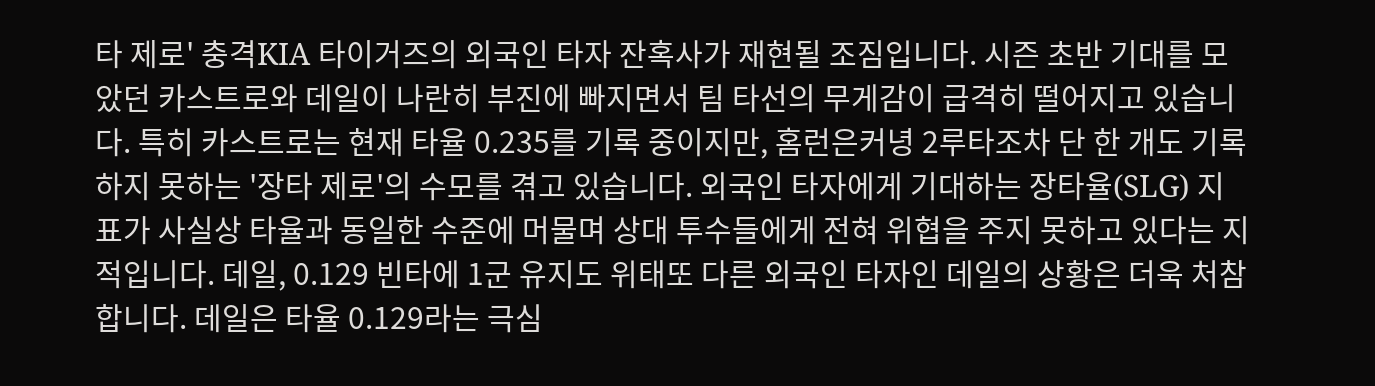타 제로' 충격KIA 타이거즈의 외국인 타자 잔혹사가 재현될 조짐입니다. 시즌 초반 기대를 모았던 카스트로와 데일이 나란히 부진에 빠지면서 팀 타선의 무게감이 급격히 떨어지고 있습니다. 특히 카스트로는 현재 타율 0.235를 기록 중이지만, 홈런은커녕 2루타조차 단 한 개도 기록하지 못하는 '장타 제로'의 수모를 겪고 있습니다. 외국인 타자에게 기대하는 장타율(SLG) 지표가 사실상 타율과 동일한 수준에 머물며 상대 투수들에게 전혀 위협을 주지 못하고 있다는 지적입니다. 데일, 0.129 빈타에 1군 유지도 위태또 다른 외국인 타자인 데일의 상황은 더욱 처참합니다. 데일은 타율 0.129라는 극심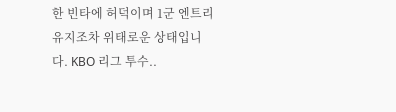한 빈타에 허덕이며 1군 엔트리 유지조차 위태로운 상태입니다. KBO 리그 투수..